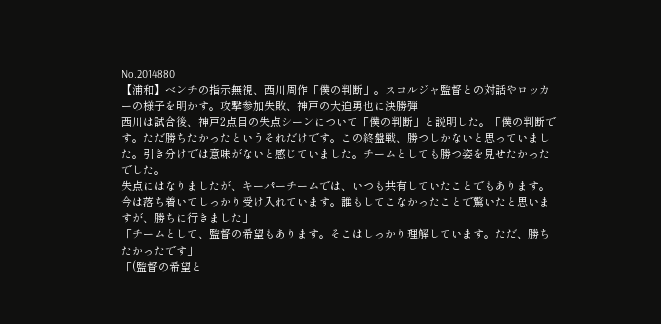No.2014880
【浦和】ベンチの指示無視、西川周作「僕の判断」。スコルジャ監督との対話やロッカーの様子を明かす。攻撃参加失敗、神戸の大迫勇也に決勝弾
西川は試合後、神戸2点目の失点シーンについて「僕の判断」と説明した。「僕の判断です。ただ勝ちたかったというそれだけです。この終盤戦、勝つしかないと思っていました。引き分けでは意味がないと感じていました。チームとしても勝つ姿を見せたかったでした。
失点にはなりましたが、キーパーチームでは、いつも共有していたことでもあります。今は落ち着いてしっかり受け入れています。誰もしてこなかったことで驚いたと思いますが、勝ちに行きました」
「チームとして、監督の希望もあります。そこはしっかり理解しています。ただ、勝ちたかったです」
「(監督の希望と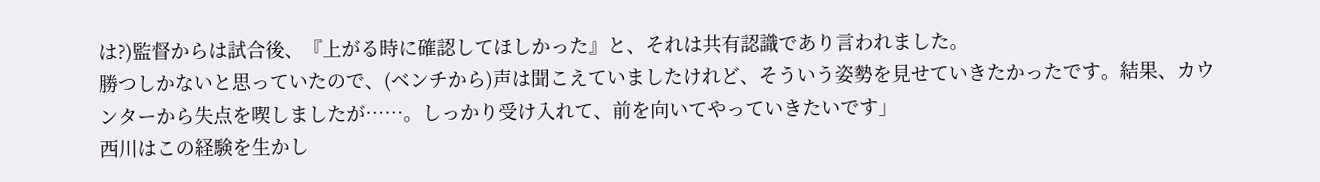は?)監督からは試合後、『上がる時に確認してほしかった』と、それは共有認識であり言われました。
勝つしかないと思っていたので、(ベンチから)声は聞こえていましたけれど、そういう姿勢を見せていきたかったです。結果、カウンターから失点を喫しましたが……。しっかり受け入れて、前を向いてやっていきたいです」
西川はこの経験を生かし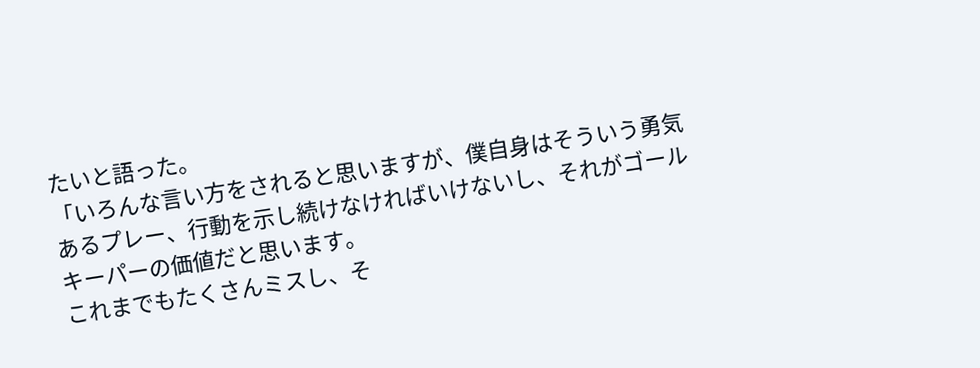たいと語った。
「いろんな言い方をされると思いますが、僕自身はそういう勇気あるプレー、行動を示し続けなければいけないし、それがゴールキーパーの価値だと思います。
これまでもたくさんミスし、そ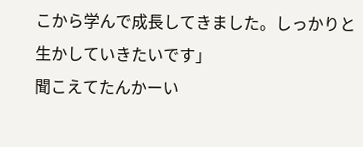こから学んで成長してきました。しっかりと生かしていきたいです」
聞こえてたんかーい